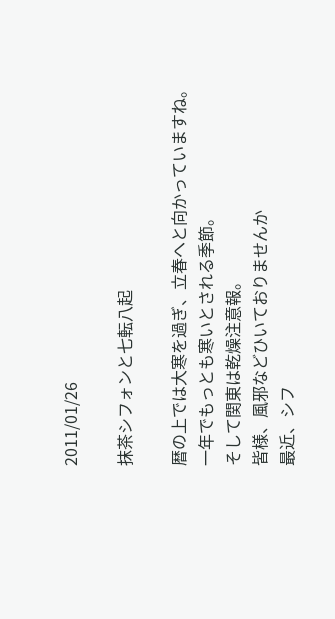2011/01/26

抹茶シフォンと七転八起

暦の上では大寒を過ぎ、立春へと向かっていますね。
一年でもっとも寒いとされる季節。
そして関東は乾燥注意報。
皆様、風邪などひいておりませんか
最近、シフ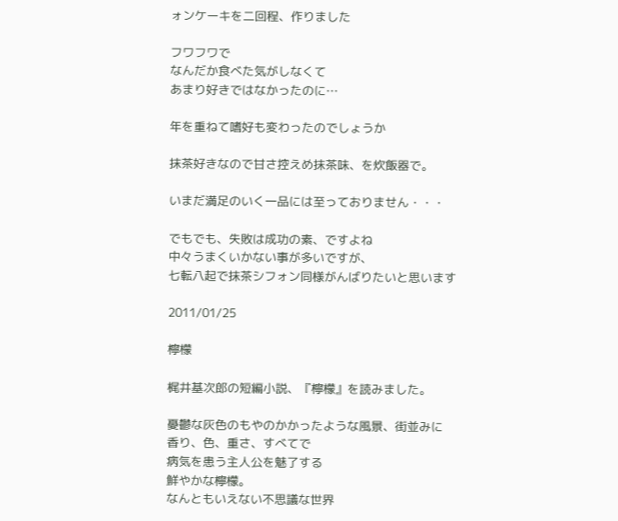ォンケーキを二回程、作りました

フワフワで
なんだか食べた気がしなくて
あまり好きではなかったのに…

年を重ねて嗜好も変わったのでしょうか

抹茶好きなので甘さ控えめ抹茶味、を炊飯器で。

いまだ満足のいく一品には至っておりません・・・

でもでも、失敗は成功の素、ですよね
中々うまくいかない事が多いですが、
七転八起で抹茶シフォン同様がんばりたいと思います

2011/01/25

檸檬

梶井基次郎の短編小説、『檸檬』を読みました。

憂鬱な灰色のもやのかかったような風景、街並みに
香り、色、重さ、すべてで
病気を患う主人公を魅了する
鮮やかな檸檬。
なんともいえない不思議な世界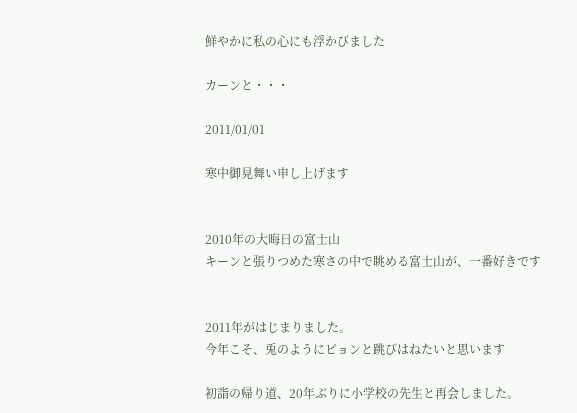鮮やかに私の心にも浮かびました

カーンと・・・

2011/01/01

寒中御見舞い申し上げます


2010年の大晦日の富士山
キーンと張りつめた寒さの中で眺める富士山が、一番好きです


2011年がはじまりました。
今年こそ、兎のようにピョンと跳びはねたいと思います

初詣の帰り道、20年ぶりに小学校の先生と再会しました。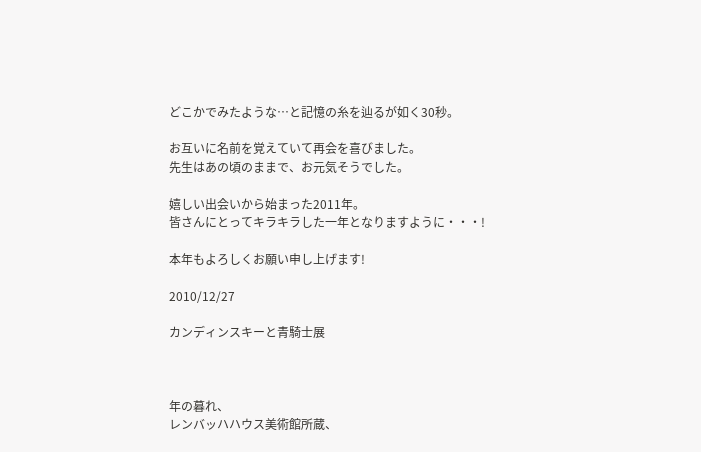どこかでみたような…と記憶の糸を辿るが如く30秒。

お互いに名前を覚えていて再会を喜びました。
先生はあの頃のままで、お元気そうでした。

嬉しい出会いから始まった2011年。
皆さんにとってキラキラした一年となりますように・・・!

本年もよろしくお願い申し上げます!

2010/12/27

カンディンスキーと青騎士展



年の暮れ、
レンバッハハウス美術館所蔵、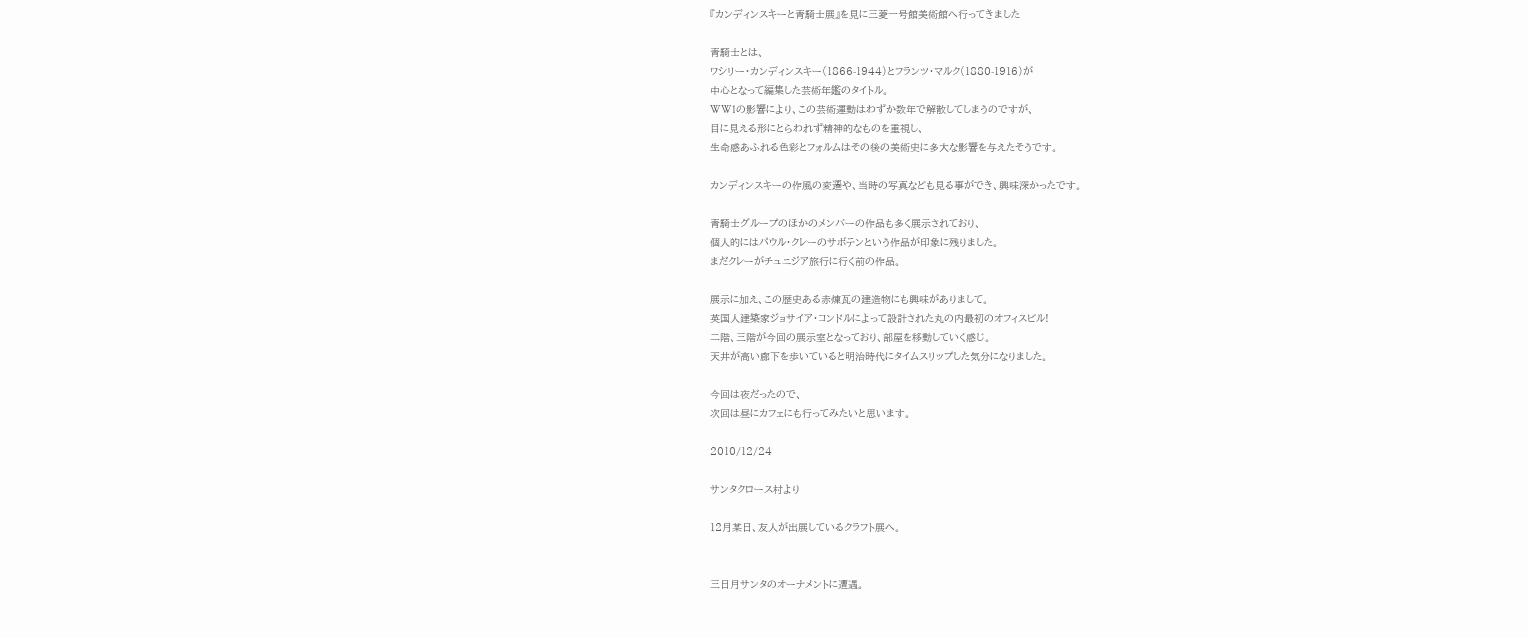『カンディンスキーと青騎士展』を見に三菱一号館美術館へ行ってきました

青騎士とは、
ワシリー・カンディンスキー(1866-1944)とフランツ・マルク(1880-1916)が
中心となって編集した芸術年鑑のタイトル。
WW1の影響により、この芸術運動はわずか数年で解散してしまうのですが、
目に見える形にとらわれず精神的なものを重視し、
生命感あふれる色彩とフォルムはその後の美術史に多大な影響を与えたそうです。

カンディンスキーの作風の変遷や、当時の写真なども見る事ができ、興味深かったです。

青騎士グループのほかのメンバーの作品も多く展示されており、
個人的にはパウル・クレーのサボテンという作品が印象に残りました。
まだクレーがチュニジア旅行に行く前の作品。

展示に加え、この歴史ある赤煉瓦の建造物にも興味がありまして。
英国人建築家ジョサイア・コンドルによって設計された丸の内最初のオフィスビル!
二階、三階が今回の展示室となっており、部屋を移動していく感じ。
天井が高い廊下を歩いていると明治時代にタイムスリップした気分になりました。

今回は夜だったので、
次回は昼にカフェにも行ってみたいと思います。

2010/12/24

サンタクロース村より

12月某日、友人が出展しているクラフト展へ。


三日月サンタのオーナメントに遭遇。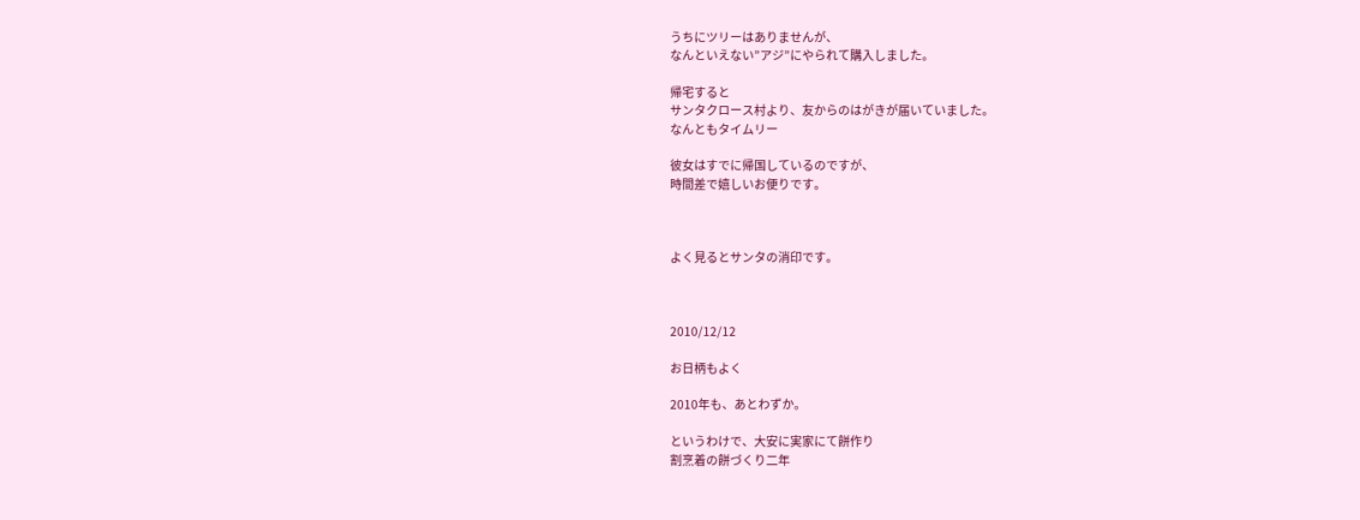うちにツリーはありませんが、
なんといえない”アジ”にやられて購入しました。

帰宅すると
サンタクロース村より、友からのはがきが届いていました。
なんともタイムリー

彼女はすでに帰国しているのですが、
時間差で嬉しいお便りです。



よく見るとサンタの消印です。



2010/12/12

お日柄もよく

2010年も、あとわずか。

というわけで、大安に実家にて餅作り
割烹着の餅づくり二年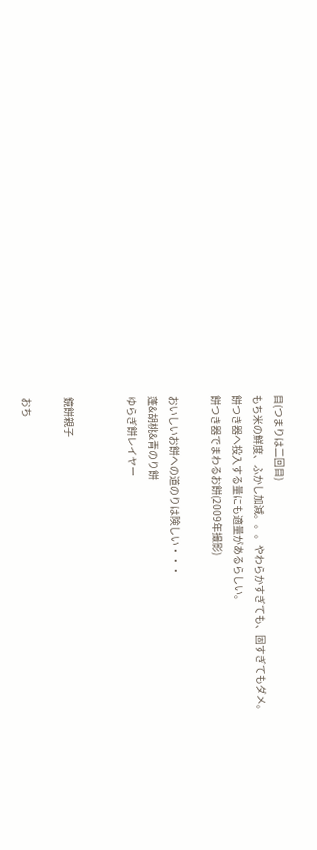目(つまりは二回目)
もち米の鮮度、ふかし加減。。。やわらかすぎても、固すぎてもダメ。
餅つき器へ投入する量にも適量があるらしい。
餅つき器でまわるお餅(2009年撮影)

おいしいお餅への道のりは険しい・・・
蓬&胡桃&青のり餅
ゆらぎ餅レイヤー


鏡餅親子

おち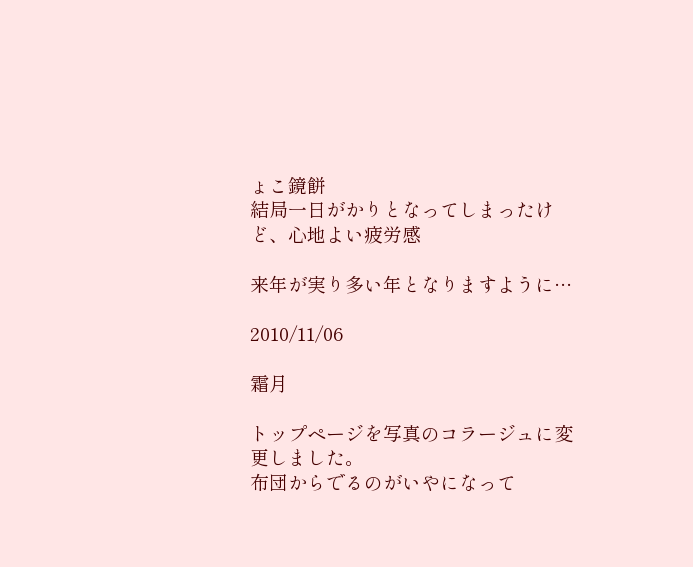ょこ鏡餅
結局一日がかりとなってしまったけど、心地よい疲労感

来年が実り多い年となりますように…

2010/11/06

霜月

トップページを写真のコラージュに変更しました。
布団からでるのがいやになって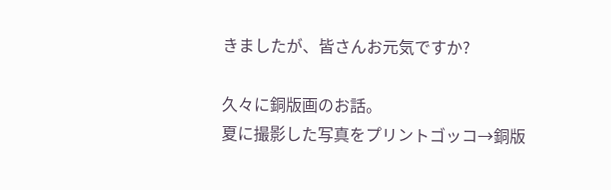きましたが、皆さんお元気ですか?

久々に銅版画のお話。
夏に撮影した写真をプリントゴッコ→銅版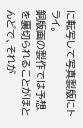に転写して写真製版にトライ。
銅版画の製作では予想を裏切られることがほとんどで、それが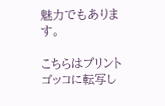魅力でもあります。

こちらはプリントゴッコに転写し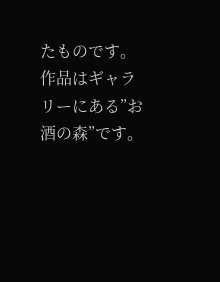たものです。
作品はギャラリーにある”お酒の森”です。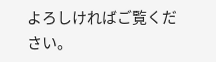よろしければご覧ください。